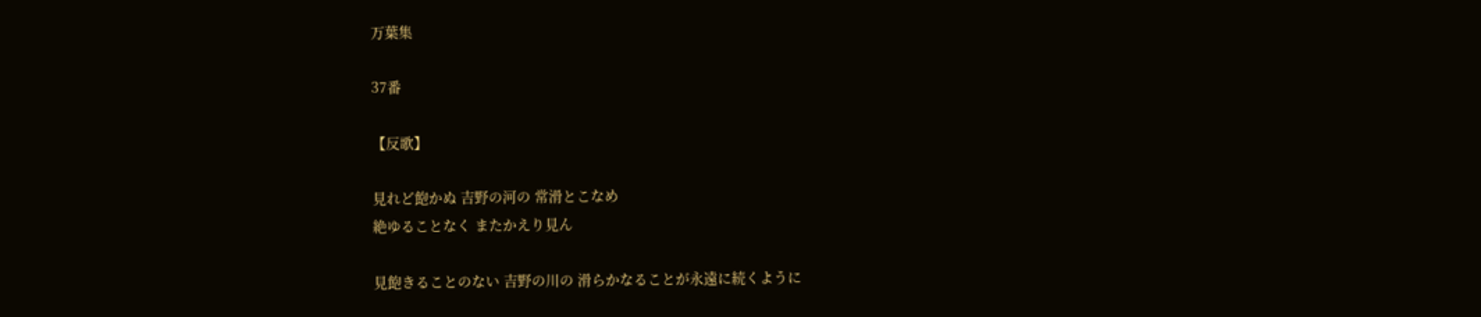万葉集

37番

【反歌】

見れど飽かぬ 吉野の河の 常滑とこなめ
絶ゆることなく またかえり見ん

見飽きることのない 吉野の川の 滑らかなることが永遠に続くように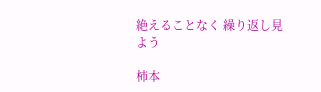絶えることなく 繰り返し見よう

柿本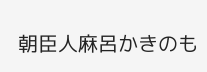朝臣人麻呂かきのも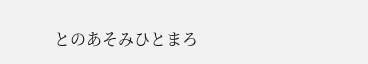とのあそみひとまろ